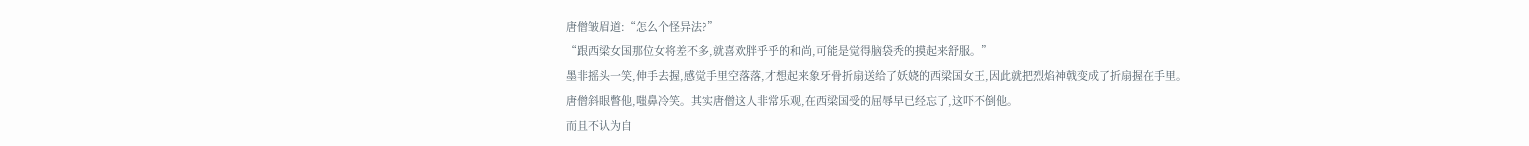唐僧皱眉道:“怎么个怪异法?”
“跟西梁女国那位女将差不多,就喜欢胖乎乎的和尚,可能是觉得脑袋秃的摸起来舒服。”
墨非摇头一笑,伸手去握,感觉手里空落落,才想起来象牙骨折扇送给了妖娆的西梁国女王,因此就把烈焰神戟变成了折扇握在手里。
唐僧斜眼瞥他,嗤鼻冷笑。其实唐僧这人非常乐观,在西梁国受的屈辱早已经忘了,这吓不倒他。
而且不认为自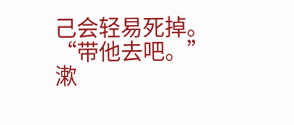己会轻易死掉。
“带他去吧。”漱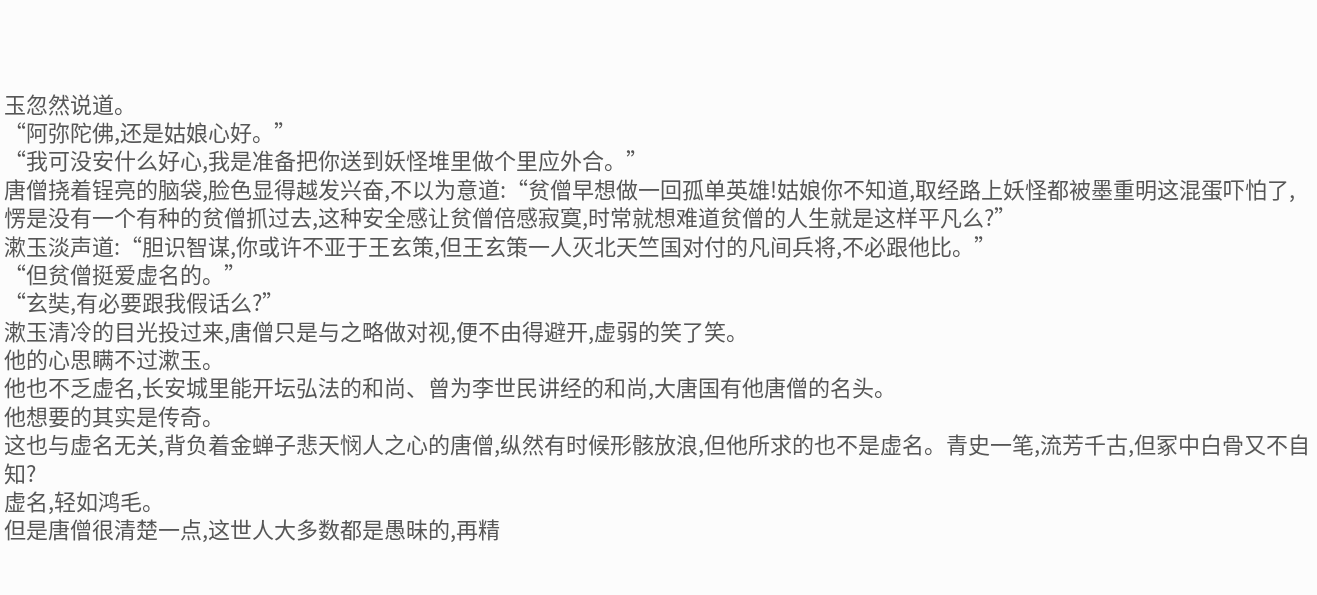玉忽然说道。
“阿弥陀佛,还是姑娘心好。”
“我可没安什么好心,我是准备把你送到妖怪堆里做个里应外合。”
唐僧挠着锃亮的脑袋,脸色显得越发兴奋,不以为意道:“贫僧早想做一回孤单英雄!姑娘你不知道,取经路上妖怪都被墨重明这混蛋吓怕了,愣是没有一个有种的贫僧抓过去,这种安全感让贫僧倍感寂寞,时常就想难道贫僧的人生就是这样平凡么?”
漱玉淡声道:“胆识智谋,你或许不亚于王玄策,但王玄策一人灭北天竺国对付的凡间兵将,不必跟他比。”
“但贫僧挺爱虚名的。”
“玄奘,有必要跟我假话么?”
漱玉清冷的目光投过来,唐僧只是与之略做对视,便不由得避开,虚弱的笑了笑。
他的心思瞒不过漱玉。
他也不乏虚名,长安城里能开坛弘法的和尚、曾为李世民讲经的和尚,大唐国有他唐僧的名头。
他想要的其实是传奇。
这也与虚名无关,背负着金蝉子悲天悯人之心的唐僧,纵然有时候形骸放浪,但他所求的也不是虚名。青史一笔,流芳千古,但冢中白骨又不自知?
虚名,轻如鸿毛。
但是唐僧很清楚一点,这世人大多数都是愚昧的,再精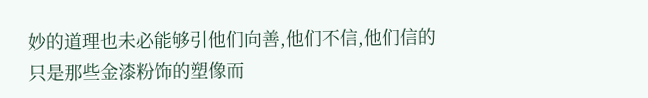妙的道理也未必能够引他们向善,他们不信,他们信的只是那些金漆粉饰的塑像而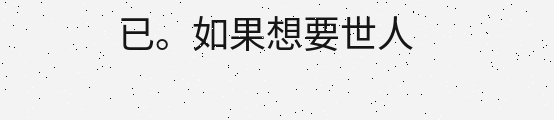已。如果想要世人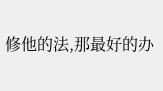修他的法,那最好的办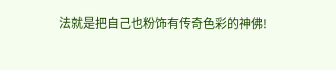法就是把自己也粉饰有传奇色彩的神佛!